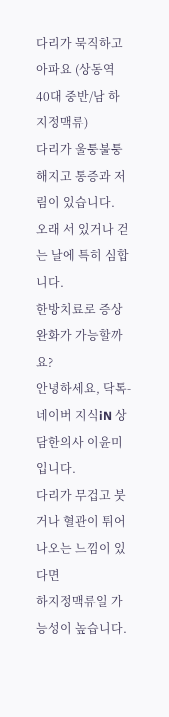다리가 묵직하고 아파요 (상동역 40대 중반/남 하지정맥류)
다리가 울퉁불퉁해지고 통증과 저림이 있습니다.
오래 서 있거나 걷는 날에 특히 심합니다.
한방치료로 증상 완화가 가능할까요?
안녕하세요, 닥톡-네이버 지식iN 상담한의사 이윤미입니다.
다리가 무겁고 붓거나 혈관이 튀어나오는 느낌이 있다면
하지정맥류일 가능성이 높습니다.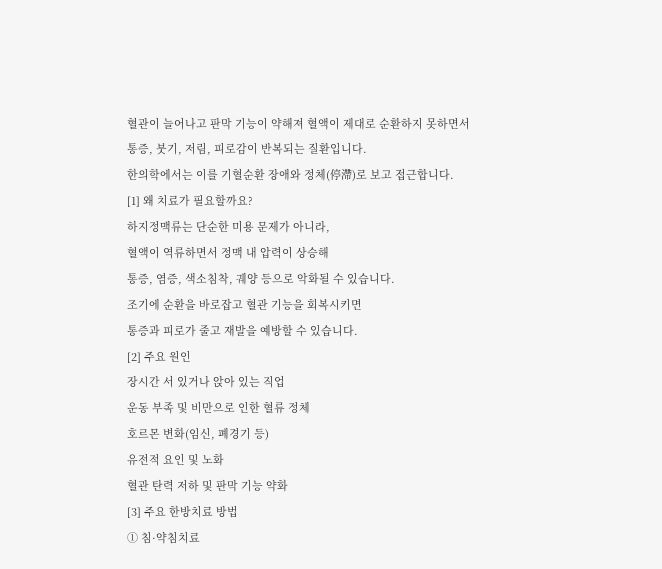혈관이 늘어나고 판막 기능이 약해져 혈액이 제대로 순환하지 못하면서
통증, 붓기, 저림, 피로감이 반복되는 질환입니다.
한의학에서는 이를 기혈순환 장애와 정체(停滯)로 보고 접근합니다.
[1] 왜 치료가 필요할까요?
하지정맥류는 단순한 미용 문제가 아니라,
혈액이 역류하면서 정맥 내 압력이 상승해
통증, 염증, 색소침착, 궤양 등으로 악화될 수 있습니다.
조기에 순환을 바로잡고 혈관 기능을 회복시키면
통증과 피로가 줄고 재발을 예방할 수 있습니다.
[2] 주요 원인
장시간 서 있거나 앉아 있는 직업
운동 부족 및 비만으로 인한 혈류 정체
호르몬 변화(임신, 폐경기 등)
유전적 요인 및 노화
혈관 탄력 저하 및 판막 기능 약화
[3] 주요 한방치료 방법
① 침·약침치료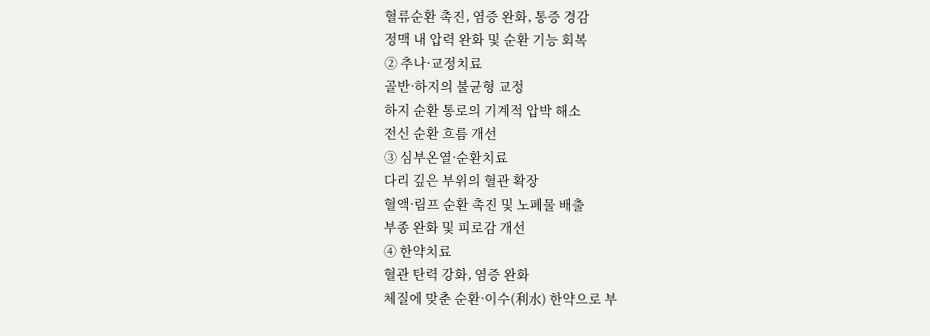혈류순환 촉진, 염증 완화, 통증 경감
정맥 내 압력 완화 및 순환 기능 회복
② 추나·교정치료
골반·하지의 불균형 교정
하지 순환 통로의 기계적 압박 해소
전신 순환 흐름 개선
③ 심부온열·순환치료
다리 깊은 부위의 혈관 확장
혈액·림프 순환 촉진 및 노폐물 배출
부종 완화 및 피로감 개선
④ 한약치료
혈관 탄력 강화, 염증 완화
체질에 맞춘 순환·이수(利水) 한약으로 부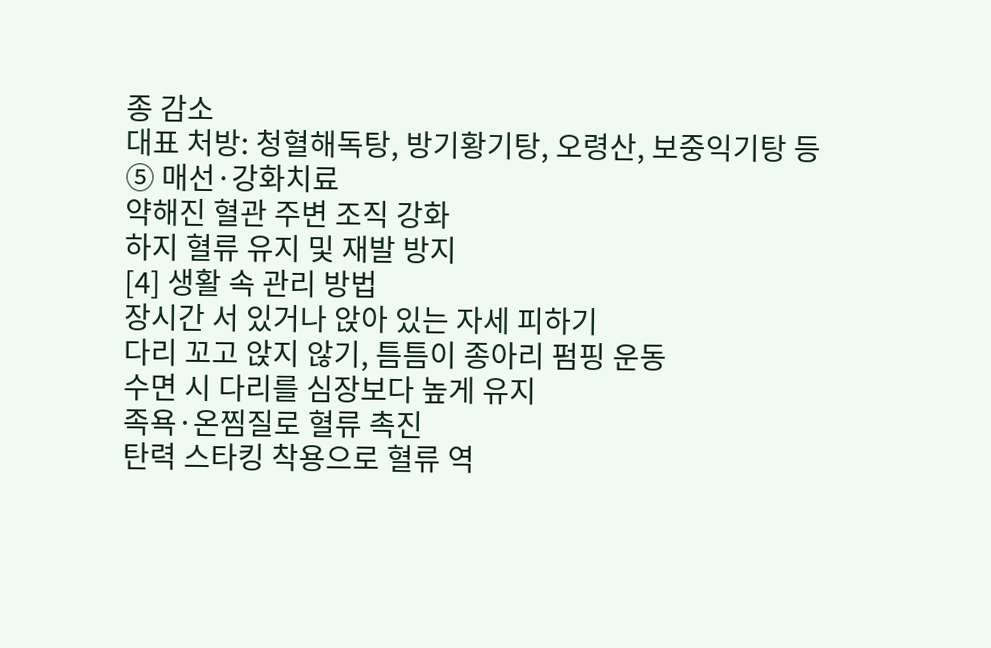종 감소
대표 처방: 청혈해독탕, 방기황기탕, 오령산, 보중익기탕 등
⑤ 매선·강화치료
약해진 혈관 주변 조직 강화
하지 혈류 유지 및 재발 방지
[4] 생활 속 관리 방법
장시간 서 있거나 앉아 있는 자세 피하기
다리 꼬고 앉지 않기, 틈틈이 종아리 펌핑 운동
수면 시 다리를 심장보다 높게 유지
족욕·온찜질로 혈류 촉진
탄력 스타킹 착용으로 혈류 역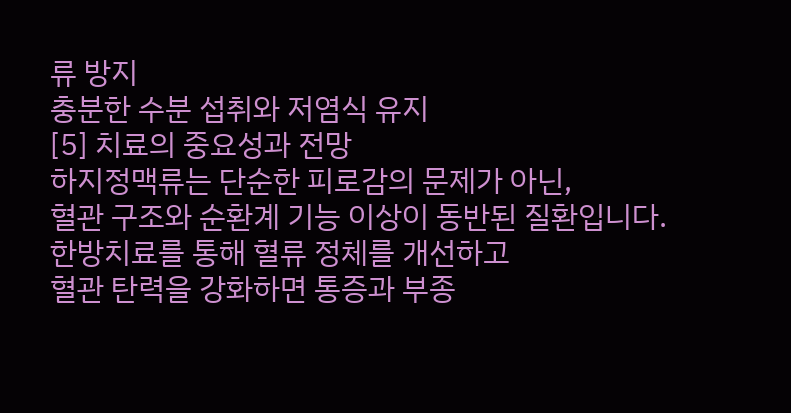류 방지
충분한 수분 섭취와 저염식 유지
[5] 치료의 중요성과 전망
하지정맥류는 단순한 피로감의 문제가 아닌,
혈관 구조와 순환계 기능 이상이 동반된 질환입니다.
한방치료를 통해 혈류 정체를 개선하고
혈관 탄력을 강화하면 통증과 부종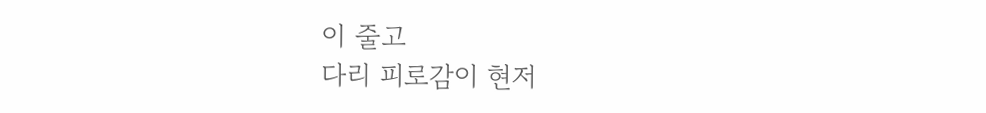이 줄고
다리 피로감이 현저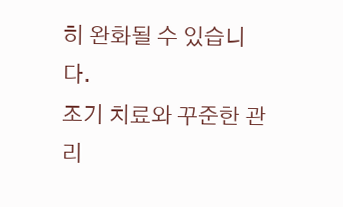히 완화될 수 있습니다.
조기 치료와 꾸준한 관리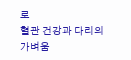로
혈관 건강과 다리의 가벼움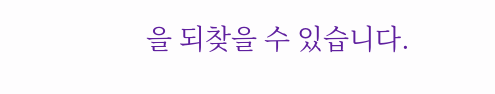을 되찾을 수 있습니다.